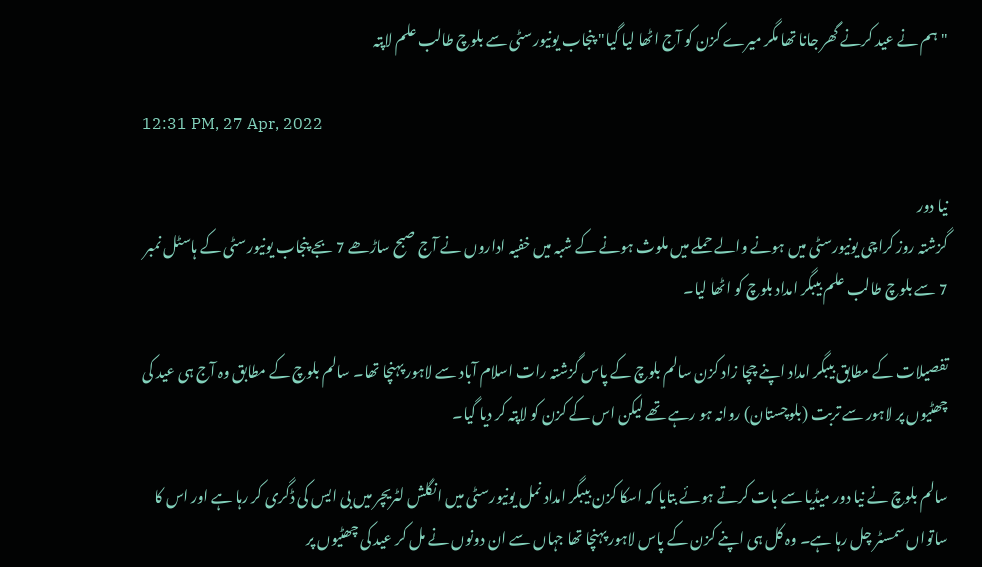"ہم نے عید کرنے گھر جانا تھا مگر میرے کزن کو آج اٹھا لیا گیا" پنجاب یونیورسٹی سے بلوچ طالب علم لاپتہ

12:31 PM, 27 Apr, 2022

نیا دور
گزشتہ روز کراچی یونیورسٹی میں ہونے والے حملے میں ملوث ہونے کے شبہ میں خفیہ اداروں نے آج صبح ساڑھے 7 بجے پنجاب یونیورسٹی کے ہاسٹل نمبر 7 سے بلوچ طالب علم بیبگر امداد بلوچ کو اٹھا لیا۔

تفصیلات کے مطابق بیبگر امداد اپنے چچا زاد کزن سالم بلوچ کے پاس گزشتہ رات اسلام آباد سے لاہور پہنچا تھا۔ سالم بلوچ کے مطابق وہ آج ہی عید کی چھٹیوں پر لاہور سے تربت (بلوچستان) روانہ ہو رہے تھے لیکن اس کے کزن کو لاپتہ کر دیا گیا۔

سالم بلوچ نے نیا دور میڈیا سے بات کرتے ہوئے بتایا کہ اسکا کزن بیبگر امداد نمل یونیورسٹی میں انگلش لٹریچر میں بی ایس کی ڈگری کر رہا ہے اور اس کا ساتواں سمسٹر چل رہا ہے۔ وہ کل ہی اپنے کزن کے پاس لاہور پہنچا تھا جہاں سے ان دونوں نے مل کر عید کی چھٹیوں پر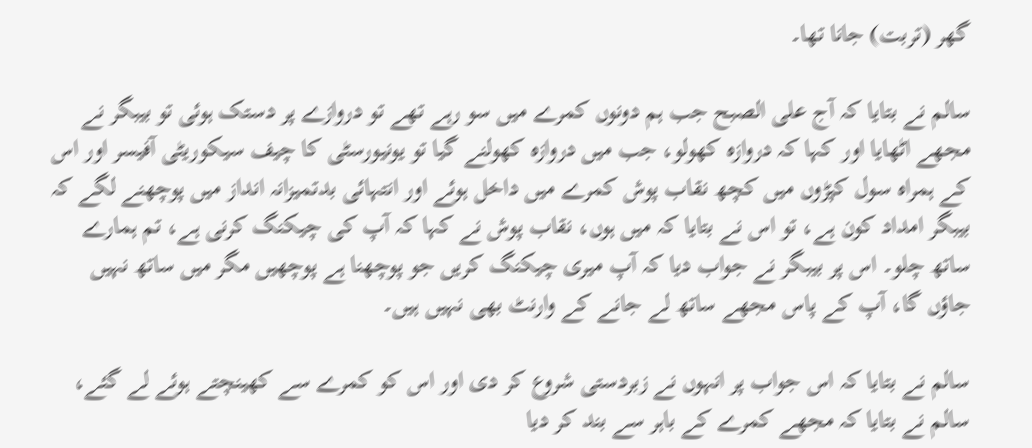گھر (تربت) جانا تھا۔

سالم نے بتایا کہ آج علی الصبح جب ہم دونوں کمرے میں سو رہے تھے تو دروازے پر دستک ہوئی تو بیبگر نے مجھے اٹھایا اور کہا کہ دروازہ کھولو، جب میں دروازہ کھولنے گیا تو یونیورسٹی کا چیف سیکوریٹی آفیسر اور اس کے ہمراہ سول کپڑوں میں کچھ نقاب پوش کمرے میں داخل ہوئے اور انتہائی بدتمیزانہ انداز میں پوچھنے لگے کہ بیبگر امداد کون ہے، تو اس نے بتایا کہ میں ہوں، نقاب پوش نے کہا کہ آپ کی چیکنگ کرنی ہے، تم ہمارے ساتھ چلو۔ اس پر بیبگر نے جواب دیا کہ آپ میری چیکنگ کریں جو پوچھنا ہے پوچھیں مگر میں ساتھ نہیں جاؤں گا، آپ کے پاس مجھے ساتھ لے جانے کے وارنٹ بھی نہیں ہیں۔

سالم نے بتایا کہ اس جواب پر انہوں نے زبردستی شروع کر دی اور اس کو کمرے سے کھینچتے ہوئے لے گئے، سالم نے بتایا کہ مجھے کمرے کے باہر سے بند کر دیا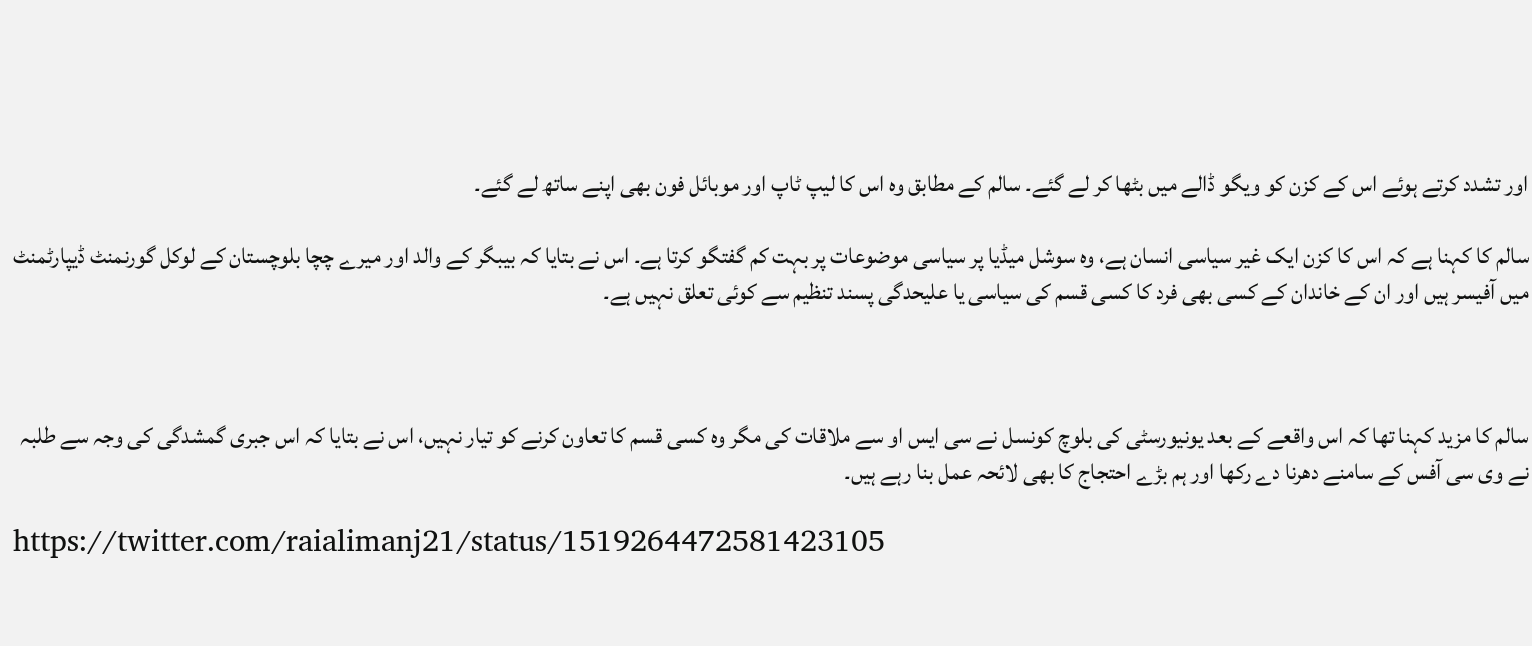اور تشدد کرتے ہوئے اس کے کزن کو ویگو ڈالے میں بٹھا کر لے گئے۔ سالم کے مطابق وہ اس کا لیپ ٹاپ اور موبائل فون بھی اپنے ساتھ لے گئے۔

سالم کا کہنا ہے کہ اس کا کزن ایک غیر سیاسی انسان ہے، وہ سوشل میڈیا پر سیاسی موضوعات پر بہت کم گفتگو کرتا ہے۔ اس نے بتایا کہ بیبگر کے والد اور میرے چچا بلوچستان کے لوکل گورنمنٹ ڈیپارٹمنٹ میں آفیسر ہیں اور ان کے خاندان کے کسی بھی فرد کا کسی قسم کی سیاسی یا علیحدگی پسند تنظیم سے کوئی تعلق نہیں ہے۔



سالم کا مزید کہنا تھا کہ اس واقعے کے بعد یونیورسٹی کی بلوچ کونسل نے سی ایس او سے ملاقات کی مگر وہ کسی قسم کا تعاون کرنے کو تیار نہیں، اس نے بتایا کہ اس جبری گمشدگی کی وجہ سے طلبہ نے وی سی آفس کے سامنے دھرنا دے رکھا اور ہم بڑے احتجاج کا بھی لائحہ عمل بنا رہے ہیں۔

https://twitter.com/raialimanj21/status/1519264472581423105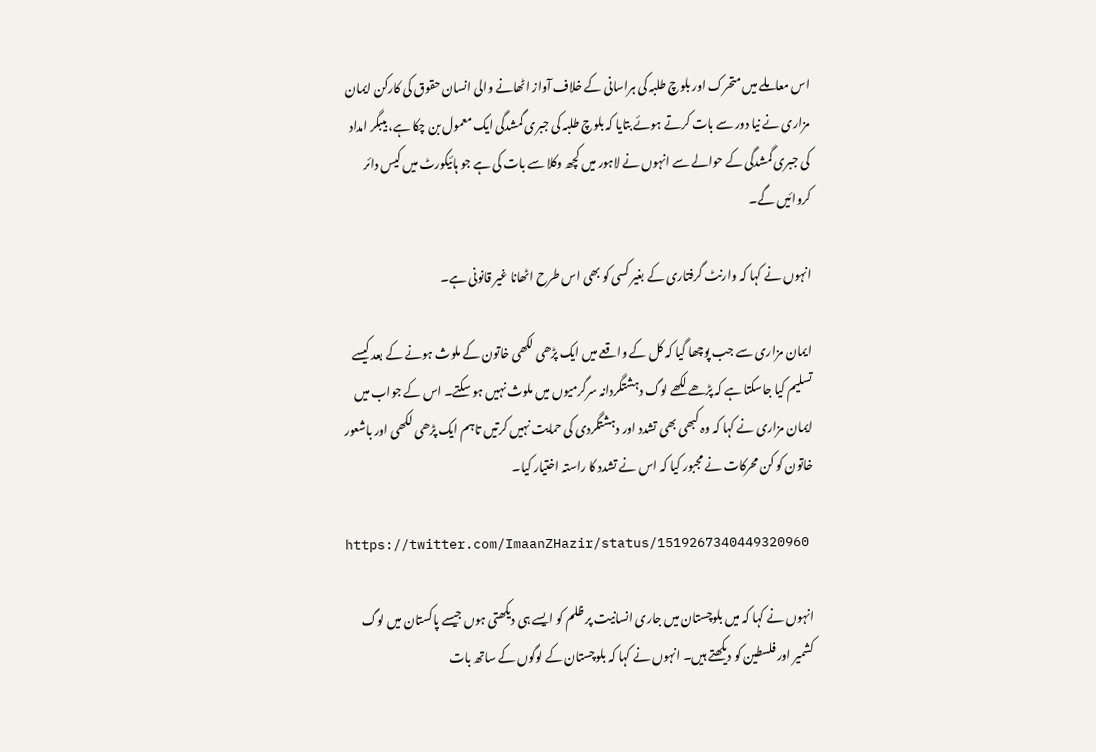اس معاملے میں متحرک اور بلوچ طلبہ کی ہراسانی کے خلاف آواز اٹھانے والی انسان حقوق کی کارکن ایمان مزاری نے نیا دور سے بات کرتے ہوئے بتایا کہ بلوچ طلبہ کی جبری گمشدگی ایک معمول بن چکا ہے، بیبگر امداد کی جبری گمشدگی کے حوالے سے انہوں نے لاہور میں کچھ وکلا سے بات کی ہے جو ہائیکورٹ میں کیس دائر کروائیں گے۔

انہوں نے کہا کہ وارنٹ گرفتاری کے بغیر کسی کو بھی اس طرح اٹھانا غیر قانونی ہے۔

ایمان مزاری سے جب پوچھا گیا کہ کل کے واقعے میں ایک پڑھی لکھی خاتون کے ملوث ہونے کے بعد کیسے تسلیم کیا جاسکتا ہے کہ پڑھے لکھے لوگ دہشتگردانہ سرگرمیوں میں ملوث نہیں ہو سکتے۔ اس کے جواب میں ایمان مزاری نے کہا کہ وہ کبھی بھی تشدد اور دہشتگردی کی حمایت نہیں کرتیں تاہم ایک پڑھی لکھی اور باشعور خاتون کو کن محرکات نے مجبور کیا کہ اس نے تشدد کا راستہ اختیار کیا۔

https://twitter.com/ImaanZHazir/status/1519267340449320960

انہوں نے کہا کہ میں بلوچستان میں جاری انسانیت پر ظلم کو ایسے ہی دیکھتی ہوں جیسے پاکستان میں لوگ کشمیر اور فلسطین کو دیکھتے ہیں۔ انہوں نے کہا کہ بلوچستان کے لوگوں کے ساتھ بات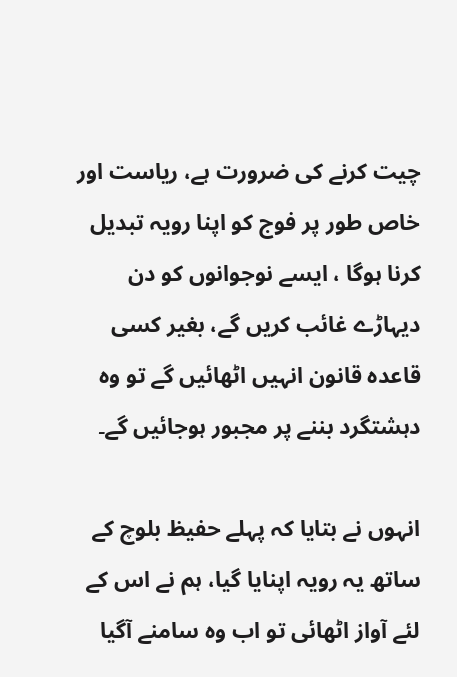چیت کرنے کی ضرورت ہے، ریاست اور خاص طور پر فوج کو اپنا رویہ تبدیل کرنا ہوگا ، ایسے نوجوانوں کو دن دیہاڑے غائب کریں گے، بغیر کسی قاعدہ قانون انہیں اٹھائیں گے تو وہ دہشتگرد بننے پر مجبور ہوجائیں گے۔

انہوں نے بتایا کہ پہلے حفیظ بلوچ کے ساتھ یہ رویہ اپنایا گیا، ہم نے اس کے لئے آواز اٹھائی تو اب وہ سامنے آگیا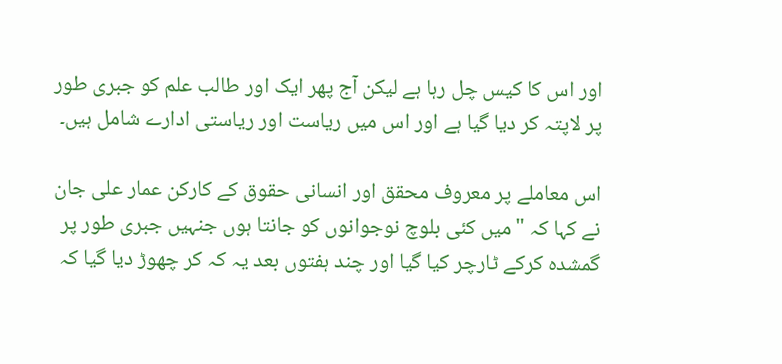اور اس کا کیس چل رہا ہے لیکن آج پھر ایک اور طالب علم کو جبری طور پر لاپتہ کر دیا گیا ہے اور اس میں ریاست اور ریاستی ادارے شامل ہیں۔

اس معاملے پر معروف محقق اور انسانی حقوق کے کارکن عمار علی جان نے کہا کہ "میں کئی بلوچ نوجوانوں کو جانتا ہوں جنہیں جبری طور پر گمشدہ کرکے ٹارچر کیا گیا اور چند ہفتوں بعد یہ کہ کر چھوڑ دیا گیا کہ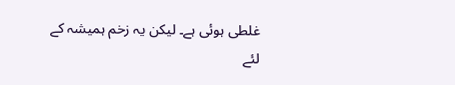غلطی ہوئی ہے۔ لیکن یہ زخم ہمیشہ کے لئے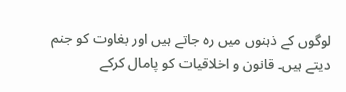لوگوں کے ذہنوں میں رہ جاتے ہیں اور بغاوت کو جنم دیتے ہیں۔ قانون و اخلاقیات کو پامال کرکے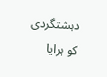دہشتگردی کو ہرایا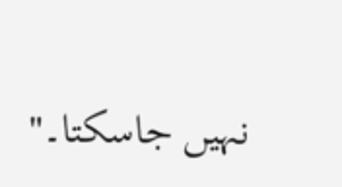نہیں جاسکتا۔"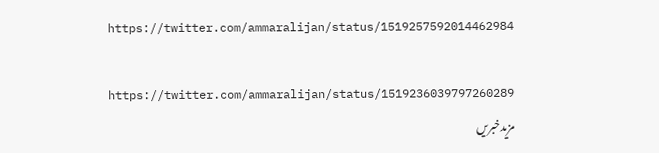https://twitter.com/ammaralijan/status/1519257592014462984

https://twitter.com/ammaralijan/status/1519236039797260289
مزیدخبریں